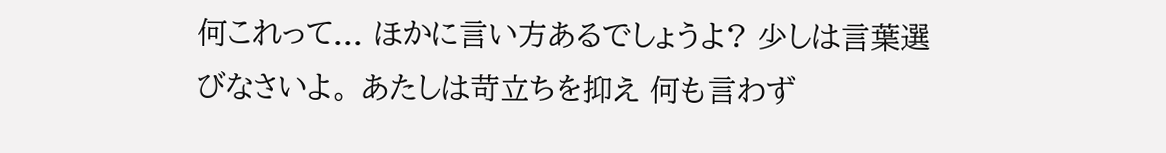何これって... ほかに言い方あるでしょうよ? 少しは言葉選びなさいよ。 あたしは苛立ちを抑え 何も言わず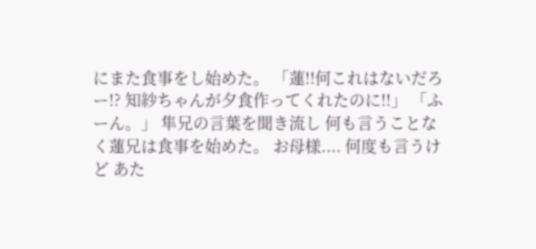にまた食事をし始めた。 「蓮!!何これはないだろー!? 知紗ちゃんが夕食作ってくれたのに!!」 「ふーん。」 隼兄の言葉を聞き流し 何も言うことなく蓮兄は食事を始めた。 お母様.... 何度も言うけど あた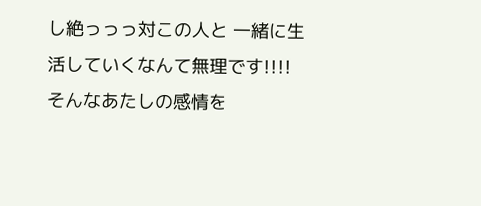し絶っっっ対この人と 一緒に生活していくなんて無理です!!!! そんなあたしの感情を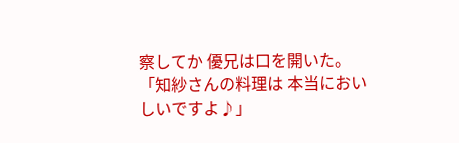察してか 優兄は口を開いた。 「知紗さんの料理は 本当においしいですよ♪」